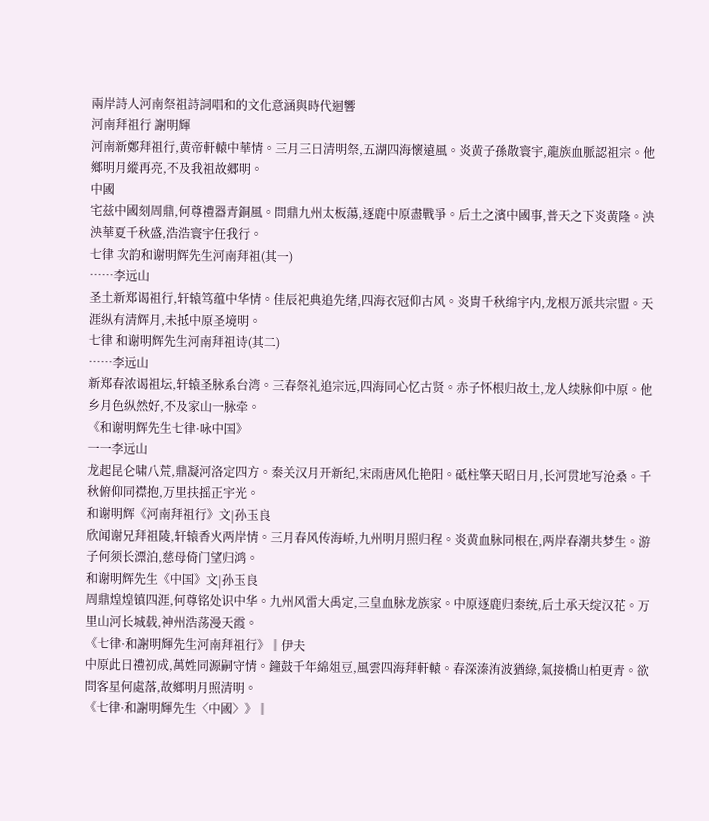兩岸詩人河南祭祖詩詞唱和的文化意涵與時代迴響
河南拜祖行 謝明輝
河南新鄭拜祖行,黄帝軒轅中華情。三月三日清明祭,五湖四海懷遠風。炎黄子孫散寰宇,龍族血脈認祖宗。他鄉明月縱再亮,不及我祖故郷明。
中國
宅兹中國刻周鼎,何尊禮器青銅風。問鼎九州太板蕩,逐鹿中原盡戰爭。后土之濱中國事,普天之下炎黄隆。泱泱華夏千秋盛,浩浩寰宇任我行。
七律 次韵和谢明辉先生河南拜祖(其一)
……李远山
圣土新郑谒祖行,轩辕笃蕴中华情。佳辰祀典追先绪,四海衣冠仰古风。炎胄千秋绵宇内,龙根万派共宗盟。天涯纵有清辉月,未抵中原圣境明。
七律 和谢明辉先生河南拜祖诗(其二)
……李远山
新郑春浓谒祖坛,轩辕圣脉系台湾。三春祭礼追宗远,四海同心忆古贤。赤子怀根归故土,龙人续脉仰中原。他乡月色纵然好,不及家山一脉牵。
《和谢明辉先生七律·咏中国》
一一李远山
龙起昆仑啸八荒,鼎凝河洛定四方。秦关汉月开新纪,宋雨唐风化艳阳。砥柱擎天昭日月,长河贯地写沧桑。千秋俯仰同襟抱,万里扶摇正宇光。
和谢明辉《河南拜祖行》文|孙玉良
欣闻谢兄拜祖陵,轩辕香火两岸情。三月春风传海峤,九州明月照归程。炎黄血脉同根在,两岸春潮共梦生。游子何须长漂泊,慈母倚门望归鸿。
和谢明辉先生《中国》文|孙玉良
周鼎煌煌镇四涯,何尊铭处识中华。九州风雷大禹定,三皇血脉龙族家。中原逐鹿归秦统,后土承天绽汉花。万里山河长城载,神州浩荡漫天霞。
《七律·和謝明輝先生河南拜祖行》‖伊夫
中原此日禮初成,萬姓同源嗣守情。鐘鼓千年綿俎豆,風雲四海拜軒轅。春深溱洧波猶綠,氣接橋山柏更青。欲問客星何處落,故鄉明月照清明。
《七律·和謝明輝先生〈中國〉》‖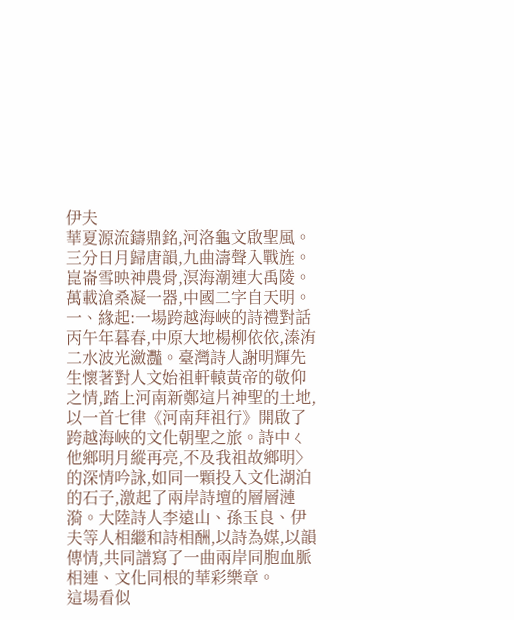伊夫
華夏源流鑄鼎銘,河洛龜文啟聖風。三分日月歸唐韻,九曲濤聲入戰旌。崑崙雪映神農骨,溟海潮連大禹陵。萬載滄桑凝一器,中國二字自天明。
一、緣起:一場跨越海峽的詩禮對話
丙午年暮春,中原大地楊柳依依,溱洧二水波光瀲灩。臺灣詩人謝明輝先生懷著對人文始祖軒轅黃帝的敬仰之情,踏上河南新鄭這片神聖的土地,以一首七律《河南拜祖行》開啟了跨越海峽的文化朝聖之旅。詩中ㄑ他鄉明月縱再亮,不及我祖故鄉明〉的深情吟詠,如同一顆投入文化湖泊的石子,激起了兩岸詩壇的層層漣漪。大陸詩人李遠山、孫玉良、伊夫等人相繼和詩相酬,以詩為媒,以韻傳情,共同譜寫了一曲兩岸同胞血脈相連、文化同根的華彩樂章。
這場看似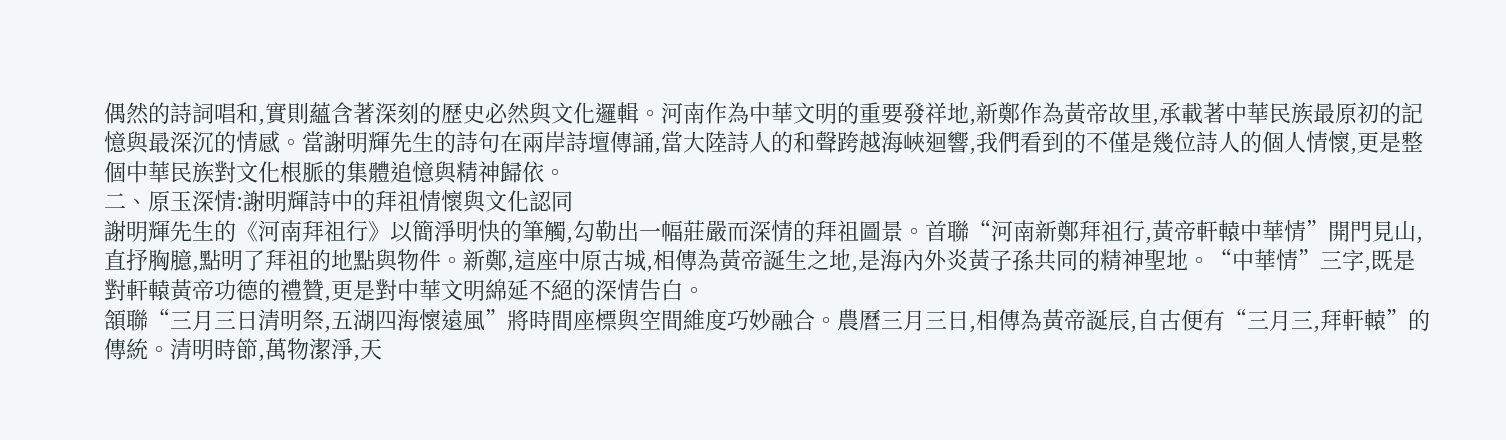偶然的詩詞唱和,實則蘊含著深刻的歷史必然與文化邏輯。河南作為中華文明的重要發祥地,新鄭作為黃帝故里,承載著中華民族最原初的記憶與最深沉的情感。當謝明輝先生的詩句在兩岸詩壇傳誦,當大陸詩人的和聲跨越海峽迴響,我們看到的不僅是幾位詩人的個人情懷,更是整個中華民族對文化根脈的集體追憶與精神歸依。
二、原玉深情:謝明輝詩中的拜祖情懷與文化認同
謝明輝先生的《河南拜祖行》以簡淨明快的筆觸,勾勒出一幅莊嚴而深情的拜祖圖景。首聯“河南新鄭拜祖行,黃帝軒轅中華情”開門見山,直抒胸臆,點明了拜祖的地點與物件。新鄭,這座中原古城,相傳為黃帝誕生之地,是海內外炎黃子孫共同的精神聖地。“中華情”三字,既是對軒轅黃帝功德的禮贊,更是對中華文明綿延不絕的深情告白。
頷聯“三月三日清明祭,五湖四海懷遠風”將時間座標與空間維度巧妙融合。農曆三月三日,相傳為黃帝誕辰,自古便有“三月三,拜軒轅”的傳統。清明時節,萬物潔淨,天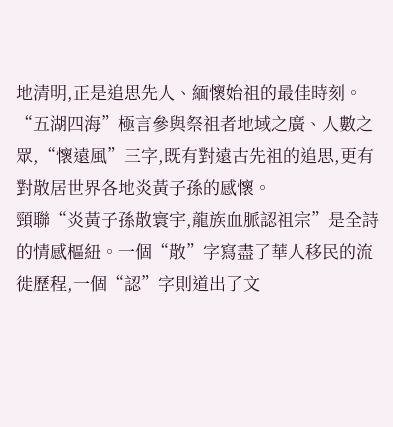地清明,正是追思先人、緬懷始祖的最佳時刻。“五湖四海”極言參與祭祖者地域之廣、人數之眾,“懷遠風”三字,既有對遠古先祖的追思,更有對散居世界各地炎黃子孫的感懷。
頸聯“炎黃子孫散寰宇,龍族血脈認祖宗”是全詩的情感樞紐。一個“散”字寫盡了華人移民的流徙歷程,一個“認”字則道出了文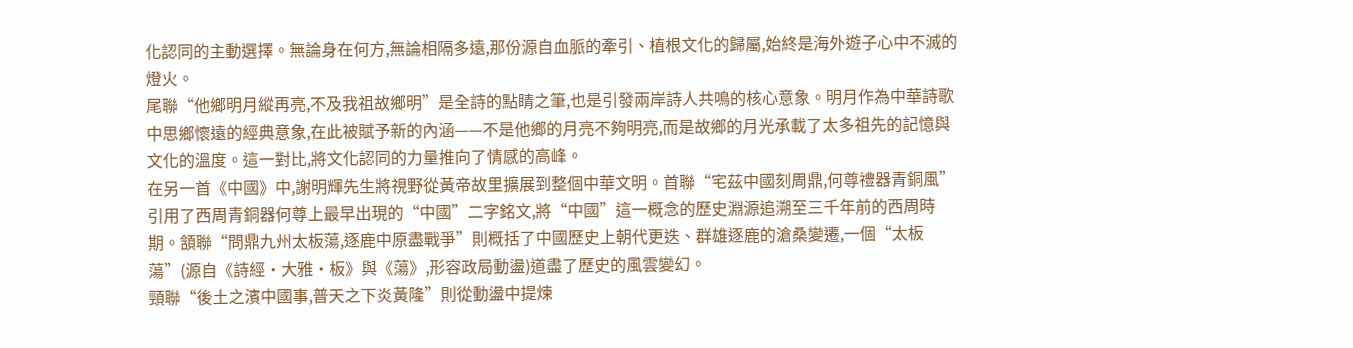化認同的主動選擇。無論身在何方,無論相隔多遠,那份源自血脈的牽引、植根文化的歸屬,始終是海外遊子心中不滅的燈火。
尾聯“他鄉明月縱再亮,不及我祖故鄉明”是全詩的點睛之筆,也是引發兩岸詩人共鳴的核心意象。明月作為中華詩歌中思鄉懷遠的經典意象,在此被賦予新的內涵——不是他鄉的月亮不夠明亮,而是故鄉的月光承載了太多祖先的記憶與文化的溫度。這一對比,將文化認同的力量推向了情感的高峰。
在另一首《中國》中,謝明輝先生將視野從黃帝故里擴展到整個中華文明。首聯“宅茲中國刻周鼎,何尊禮器青銅風”引用了西周青銅器何尊上最早出現的“中國”二字銘文,將“中國”這一概念的歷史淵源追溯至三千年前的西周時期。頷聯“問鼎九州太板蕩,逐鹿中原盡戰爭”則概括了中國歷史上朝代更迭、群雄逐鹿的滄桑變遷,一個“太板蕩”(源自《詩經·大雅·板》與《蕩》,形容政局動盪)道盡了歷史的風雲變幻。
頸聯“後土之濱中國事,普天之下炎黃隆”則從動盪中提煉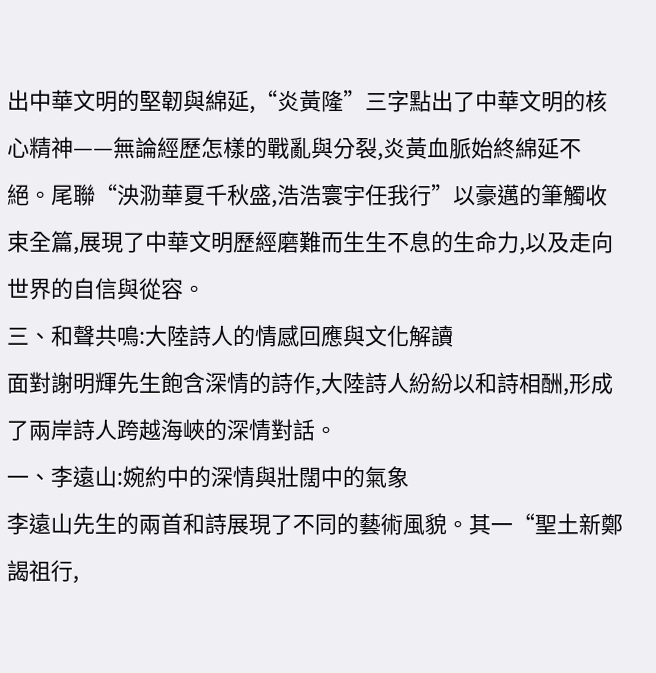出中華文明的堅韌與綿延,“炎黃隆”三字點出了中華文明的核心精神——無論經歷怎樣的戰亂與分裂,炎黃血脈始終綿延不絕。尾聯“泱泐華夏千秋盛,浩浩寰宇任我行”以豪邁的筆觸收束全篇,展現了中華文明歷經磨難而生生不息的生命力,以及走向世界的自信與從容。
三、和聲共鳴:大陸詩人的情感回應與文化解讀
面對謝明輝先生飽含深情的詩作,大陸詩人紛紛以和詩相酬,形成了兩岸詩人跨越海峽的深情對話。
一、李遠山:婉約中的深情與壯闊中的氣象
李遠山先生的兩首和詩展現了不同的藝術風貌。其一“聖土新鄭謁祖行,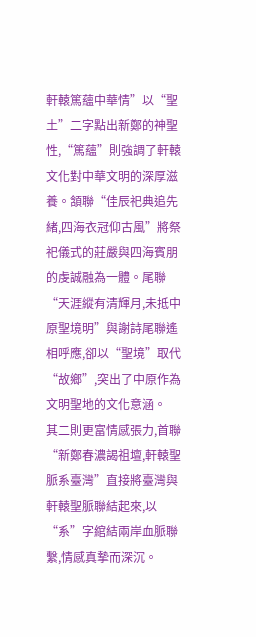軒轅篤蘊中華情”以“聖土”二字點出新鄭的神聖性,“篤蘊”則強調了軒轅文化對中華文明的深厚滋養。頷聯“佳辰祀典追先緒,四海衣冠仰古風”將祭祀儀式的莊嚴與四海賓朋的虔誠融為一體。尾聯“天涯縱有清輝月,未抵中原聖境明”與謝詩尾聯遙相呼應,卻以“聖境”取代“故鄉”,突出了中原作為文明聖地的文化意涵。
其二則更富情感張力,首聯“新鄭春濃謁祖壇,軒轅聖脈系臺灣”直接將臺灣與軒轅聖脈聯結起來,以“系”字綰結兩岸血脈聯繫,情感真摯而深沉。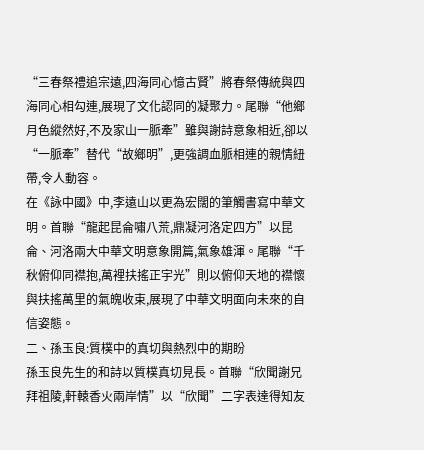“三春祭禮追宗遠,四海同心憶古賢”將春祭傳統與四海同心相勾連,展現了文化認同的凝聚力。尾聯“他鄉月色縱然好,不及家山一脈牽”雖與謝詩意象相近,卻以“一脈牽”替代“故鄉明”,更強調血脈相連的親情紐帶,令人動容。
在《詠中國》中,李遠山以更為宏闊的筆觸書寫中華文明。首聯“龍起昆侖嘯八荒,鼎凝河洛定四方”以昆侖、河洛兩大中華文明意象開篇,氣象雄渾。尾聯“千秋俯仰同襟抱,萬裡扶搖正宇光”則以俯仰天地的襟懷與扶搖萬里的氣魄收束,展現了中華文明面向未來的自信姿態。
二、孫玉良:質樸中的真切與熱烈中的期盼
孫玉良先生的和詩以質樸真切見長。首聯“欣聞謝兄拜祖陵,軒轅香火兩岸情”以“欣聞”二字表達得知友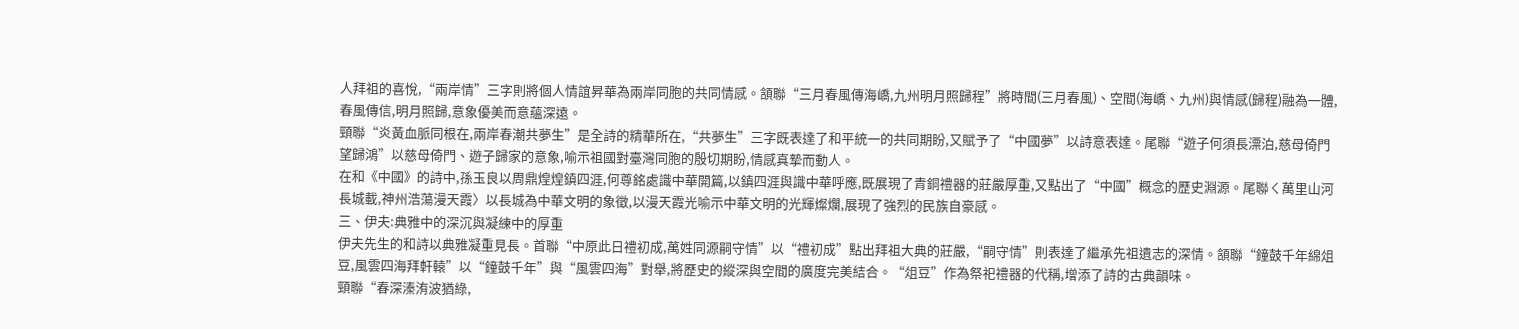人拜祖的喜悅,“兩岸情”三字則將個人情誼昇華為兩岸同胞的共同情感。頷聯“三月春風傳海嶠,九州明月照歸程”將時間(三月春風)、空間(海嶠、九州)與情感(歸程)融為一體,春風傳信,明月照歸,意象優美而意蘊深遠。
頸聯“炎黃血脈同根在,兩岸春潮共夢生”是全詩的精華所在,“共夢生”三字既表達了和平統一的共同期盼,又賦予了“中國夢”以詩意表達。尾聯“遊子何須長漂泊,慈母倚門望歸鴻”以慈母倚門、遊子歸家的意象,喻示祖國對臺灣同胞的殷切期盼,情感真摯而動人。
在和《中國》的詩中,孫玉良以周鼎煌煌鎮四涯,何尊銘處識中華開篇,以鎮四涯與識中華呼應,既展現了青銅禮器的莊嚴厚重,又點出了“中國”概念的歷史淵源。尾聯ㄑ萬里山河長城載,神州浩蕩漫天霞〉以長城為中華文明的象徵,以漫天霞光喻示中華文明的光輝燦爛,展現了強烈的民族自豪感。
三、伊夫:典雅中的深沉與凝練中的厚重
伊夫先生的和詩以典雅凝重見長。首聯“中原此日禮初成,萬姓同源嗣守情”以“禮初成”點出拜祖大典的莊嚴,“嗣守情”則表達了繼承先祖遺志的深情。頷聯“鐘鼓千年綿俎豆,風雲四海拜軒轅”以“鐘鼓千年”與“風雲四海”對舉,將歷史的縱深與空間的廣度完美結合。“俎豆”作為祭祀禮器的代稱,增添了詩的古典韻味。
頸聯“春深溱洧波猶綠,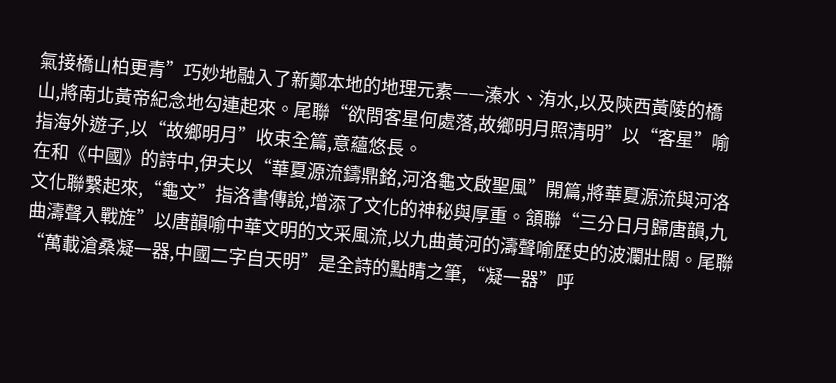氣接橋山柏更青”巧妙地融入了新鄭本地的地理元素——溱水、洧水,以及陝西黃陵的橋山,將南北黃帝紀念地勾連起來。尾聯“欲問客星何處落,故鄉明月照清明”以“客星”喻指海外遊子,以“故鄉明月”收束全篇,意蘊悠長。
在和《中國》的詩中,伊夫以“華夏源流鑄鼎銘,河洛龜文啟聖風”開篇,將華夏源流與河洛文化聯繫起來,“龜文”指洛書傳說,增添了文化的神秘與厚重。頷聯“三分日月歸唐韻,九曲濤聲入戰旌”以唐韻喻中華文明的文采風流,以九曲黃河的濤聲喻歷史的波瀾壯闊。尾聯“萬載滄桑凝一器,中國二字自天明”是全詩的點睛之筆,“凝一器”呼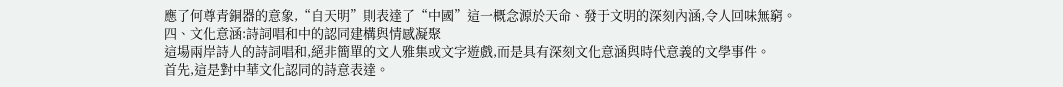應了何尊青銅器的意象,“自天明”則表達了“中國”這一概念源於天命、發于文明的深刻內涵,令人回味無窮。
四、文化意涵:詩詞唱和中的認同建構與情感凝聚
這場兩岸詩人的詩詞唱和,絕非簡單的文人雅集或文字遊戲,而是具有深刻文化意涵與時代意義的文學事件。
首先,這是對中華文化認同的詩意表達。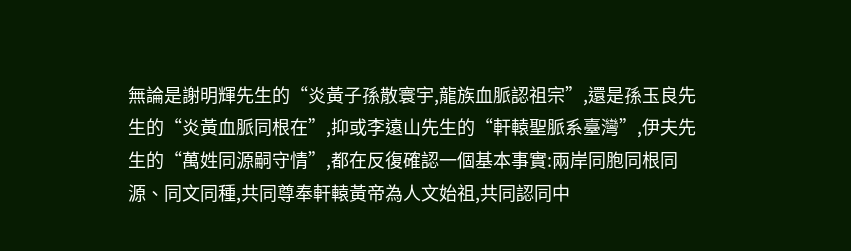無論是謝明輝先生的“炎黃子孫散寰宇,龍族血脈認祖宗”,還是孫玉良先生的“炎黃血脈同根在”,抑或李遠山先生的“軒轅聖脈系臺灣”,伊夫先生的“萬姓同源嗣守情”,都在反復確認一個基本事實:兩岸同胞同根同源、同文同種,共同尊奉軒轅黃帝為人文始祖,共同認同中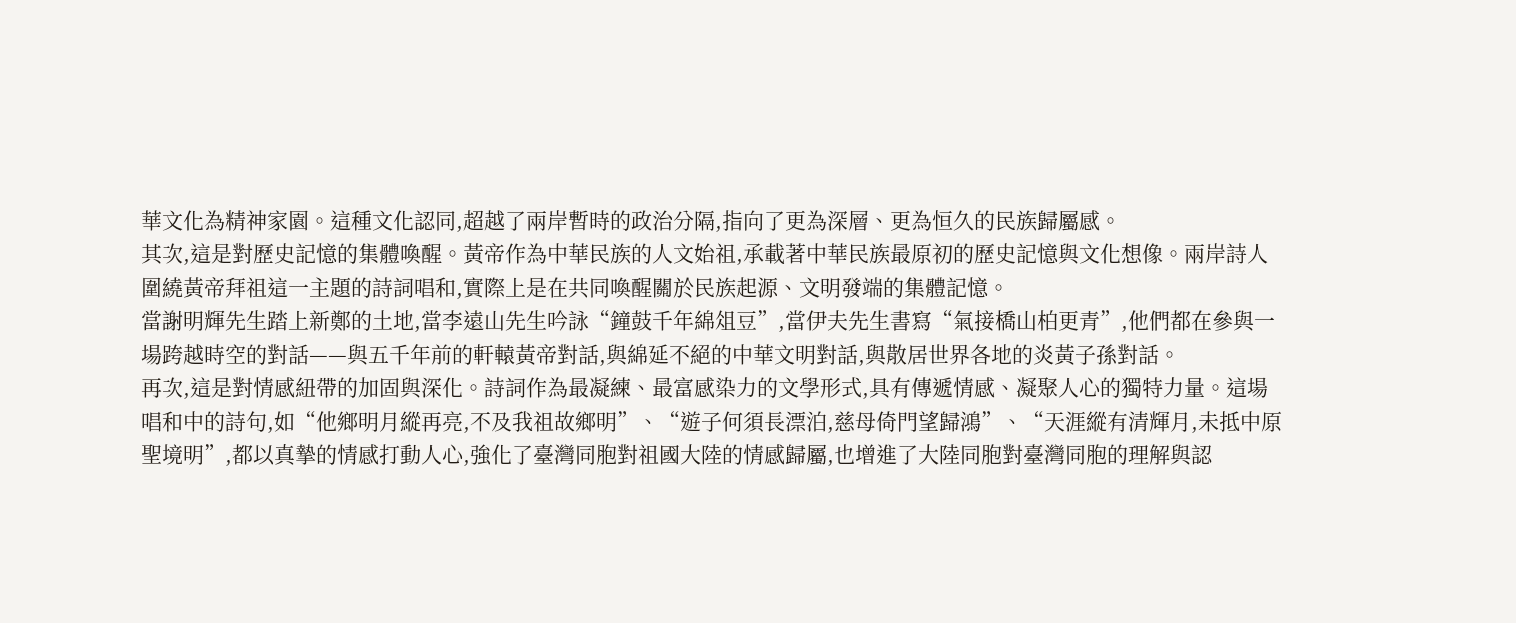華文化為精神家園。這種文化認同,超越了兩岸暫時的政治分隔,指向了更為深層、更為恒久的民族歸屬感。
其次,這是對歷史記憶的集體喚醒。黃帝作為中華民族的人文始祖,承載著中華民族最原初的歷史記憶與文化想像。兩岸詩人圍繞黃帝拜祖這一主題的詩詞唱和,實際上是在共同喚醒關於民族起源、文明發端的集體記憶。
當謝明輝先生踏上新鄭的土地,當李遠山先生吟詠“鐘鼓千年綿俎豆”,當伊夫先生書寫“氣接橋山柏更青”,他們都在參與一場跨越時空的對話——與五千年前的軒轅黃帝對話,與綿延不絕的中華文明對話,與散居世界各地的炎黃子孫對話。
再次,這是對情感紐帶的加固與深化。詩詞作為最凝練、最富感染力的文學形式,具有傳遞情感、凝聚人心的獨特力量。這場唱和中的詩句,如“他鄉明月縱再亮,不及我祖故鄉明”、“遊子何須長漂泊,慈母倚門望歸鴻”、“天涯縱有清輝月,未抵中原聖境明”,都以真摯的情感打動人心,強化了臺灣同胞對祖國大陸的情感歸屬,也增進了大陸同胞對臺灣同胞的理解與認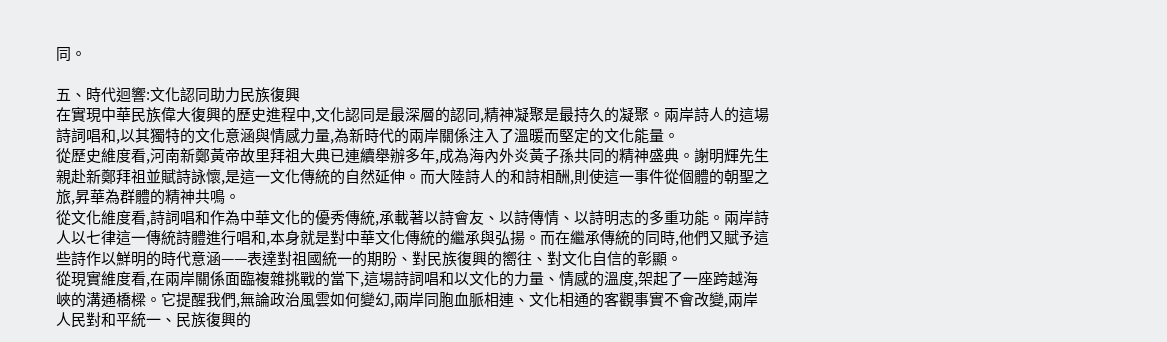同。

五、時代迴響:文化認同助力民族復興
在實現中華民族偉大復興的歷史進程中,文化認同是最深層的認同,精神凝聚是最持久的凝聚。兩岸詩人的這場詩詞唱和,以其獨特的文化意涵與情感力量,為新時代的兩岸關係注入了溫暖而堅定的文化能量。
從歷史維度看,河南新鄭黃帝故里拜祖大典已連續舉辦多年,成為海內外炎黃子孫共同的精神盛典。謝明輝先生親赴新鄭拜祖並賦詩詠懷,是這一文化傳統的自然延伸。而大陸詩人的和詩相酬,則使這一事件從個體的朝聖之旅,昇華為群體的精神共鳴。
從文化維度看,詩詞唱和作為中華文化的優秀傳統,承載著以詩會友、以詩傳情、以詩明志的多重功能。兩岸詩人以七律這一傳統詩體進行唱和,本身就是對中華文化傳統的繼承與弘揚。而在繼承傳統的同時,他們又賦予這些詩作以鮮明的時代意涵——表達對祖國統一的期盼、對民族復興的嚮往、對文化自信的彰顯。
從現實維度看,在兩岸關係面臨複雜挑戰的當下,這場詩詞唱和以文化的力量、情感的溫度,架起了一座跨越海峽的溝通橋樑。它提醒我們,無論政治風雲如何變幻,兩岸同胞血脈相連、文化相通的客觀事實不會改變,兩岸人民對和平統一、民族復興的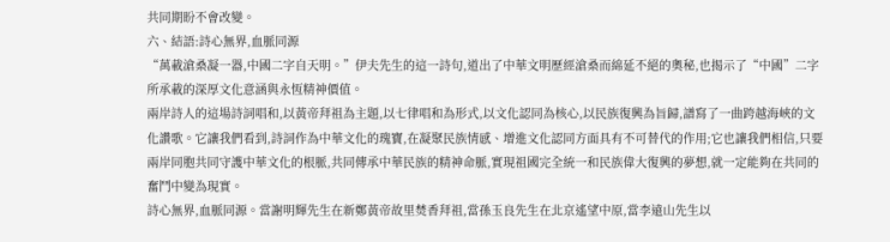共同期盼不會改變。
六、結語:詩心無界,血脈同源
“萬載滄桑凝一器,中國二字自天明。”伊夫先生的這一詩句,道出了中華文明歷經滄桑而綿延不絕的奧秘,也揭示了“中國”二字所承載的深厚文化意涵與永恆精神價值。
兩岸詩人的這場詩詞唱和,以黃帝拜祖為主題,以七律唱和為形式,以文化認同為核心,以民族復興為旨歸,譜寫了一曲跨越海峽的文化讚歌。它讓我們看到,詩詞作為中華文化的瑰寶,在凝聚民族情感、增進文化認同方面具有不可替代的作用;它也讓我們相信,只要兩岸同胞共同守護中華文化的根脈,共同傳承中華民族的精神命脈,實現祖國完全統一和民族偉大復興的夢想,就一定能夠在共同的奮鬥中變為現實。
詩心無界,血脈同源。當謝明輝先生在新鄭黃帝故里焚香拜祖,當孫玉良先生在北京遙望中原,當李遠山先生以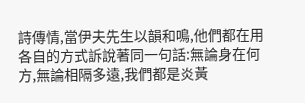詩傳情,當伊夫先生以韻和鳴,他們都在用各自的方式訴說著同一句話:無論身在何方,無論相隔多遠,我們都是炎黃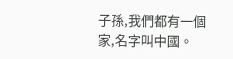子孫,我們都有一個家,名字叫中國。